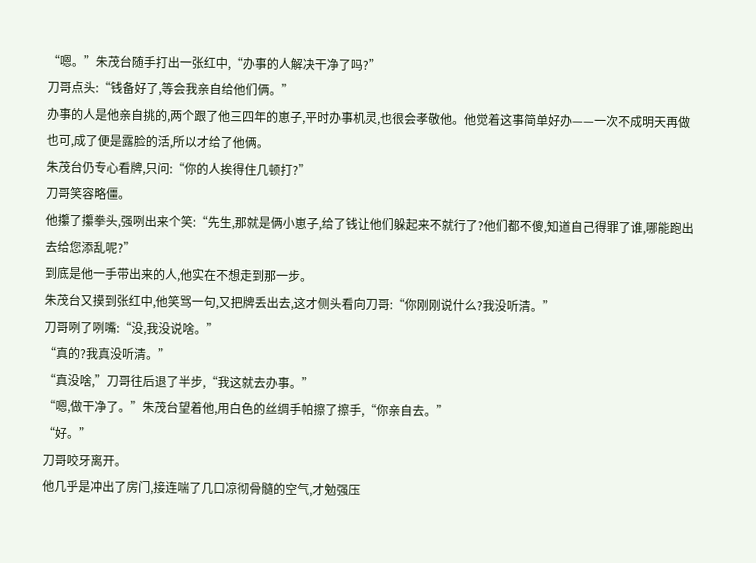“嗯。”朱茂台随手打出一张红中,“办事的人解决干净了吗?”
刀哥点头:“钱备好了,等会我亲自给他们俩。”
办事的人是他亲自挑的,两个跟了他三四年的崽子,平时办事机灵,也很会孝敬他。他觉着这事简单好办——一次不成明天再做也可,成了便是露脸的活,所以才给了他俩。
朱茂台仍专心看牌,只问:“你的人挨得住几顿打?”
刀哥笑容略僵。
他攥了攥拳头,强咧出来个笑:“先生,那就是俩小崽子,给了钱让他们躲起来不就行了?他们都不傻,知道自己得罪了谁,哪能跑出去给您添乱呢?”
到底是他一手带出来的人,他实在不想走到那一步。
朱茂台又摸到张红中,他笑骂一句,又把牌丢出去,这才侧头看向刀哥:“你刚刚说什么?我没听清。”
刀哥咧了咧嘴:“没,我没说啥。”
“真的?我真没听清。”
“真没啥,”刀哥往后退了半步,“我这就去办事。”
“嗯,做干净了。”朱茂台望着他,用白色的丝绸手帕擦了擦手,“你亲自去。”
“好。”
刀哥咬牙离开。
他几乎是冲出了房门,接连喘了几口凉彻骨髓的空气,才勉强压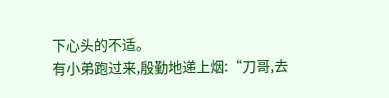下心头的不适。
有小弟跑过来,殷勤地递上烟:“刀哥,去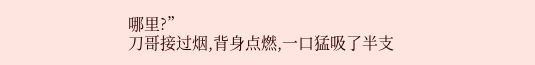哪里?”
刀哥接过烟,背身点燃,一口猛吸了半支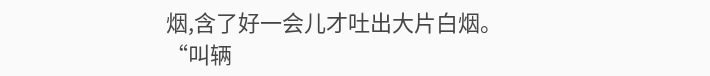烟,含了好一会儿才吐出大片白烟。
“叫辆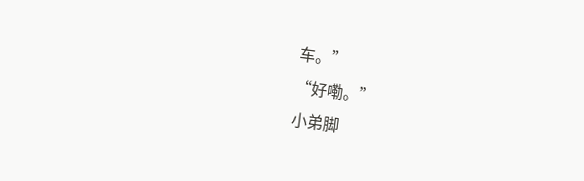车。”
“好嘞。”
小弟脚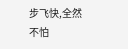步飞快,全然不怕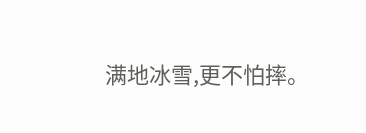满地冰雪,更不怕摔。